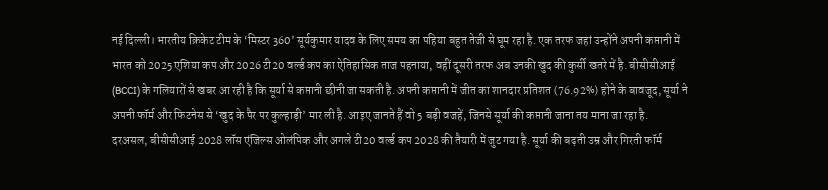नई दिल्ली। भारतीय क्रिकेट टीम के ‘मिस्टर 360’ सूर्यकुमार यादव के लिए समय का पहिया बहुत तेजी से घूम रहा है. एक तरफ जहां उन्होंने अपनी कप्तानी में भारत को 2025 एशिया कप और 2026 टी20 वर्ल्ड कप का ऐतिहासिक ताज पहनाया, वहीं दूसरी तरफ अब उनकी खुद की कुर्सी खतरे में है. बीसीसीआई (BCCI) के गलियारों से खबर आ रही है कि सूर्या से कप्तानी छीनी जा सकती है. अपनी कप्तानी में जीत का शानदार प्रतिशत (76.92%) होने के बावजूद, सूर्या ने अपनी फॉर्म और फिटनेस से ‘खुद के पैर पर कुल्हाड़ी’ मार ली है. आइए जानते हैं वो 5 बड़ी वजहें, जिनसे सूर्या की कप्तानी जाना तय माना जा रहा है.
दरअसल, बीसीसीआई 2028 लॉस एंजिल्स ओलंपिक और अगले टी20 वर्ल्ड कप 2028 की तैयारी में जुट गया है. सूर्या की बढ़ती उम्र और गिरती फॉर्म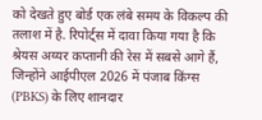को देखते हुए बोर्ड एक लंबे समय के विकल्प की तलाश में है. रिपोर्ट्स में दावा किया गया है कि श्रेयस अय्यर कप्तानी की रेस में सबसे आगे हैं, जिन्होंने आईपीएल 2026 में पंजाब किंग्स (PBKS) के लिए शानदार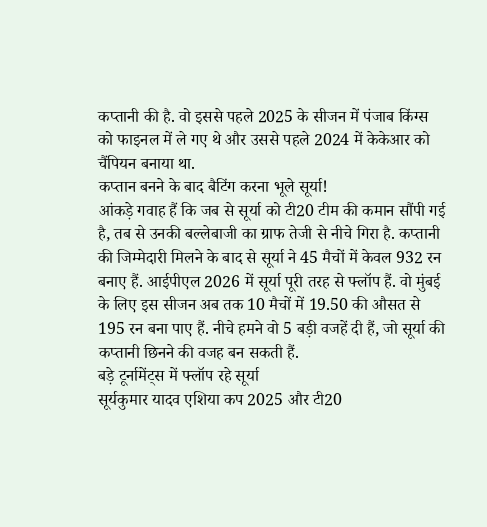कप्तानी की है. वो इससे पहले 2025 के सीजन में पंजाब किंग्स को फाइनल में ले गए थे और उससे पहले 2024 में केकेआर को चैंपियन बनाया था.
कप्तान बनने के बाद बैटिंग करना भूले सूर्या!
आंकड़े गवाह हैं कि जब से सूर्या को टी20 टीम की कमान सौंपी गई है, तब से उनकी बल्लेबाजी का ग्राफ तेजी से नीचे गिरा है. कप्तानी की जिम्मेदारी मिलने के बाद से सूर्या ने 45 मैचों में केवल 932 रन बनाए हैं. आईपीएल 2026 में सूर्या पूरी तरह से फ्लॉप हैं. वो मुंबई के लिए इस सीजन अब तक 10 मैचों में 19.50 की औसत से 195 रन बना पाए हैं. नीचे हमने वो 5 बड़ी वजहें दी हैं, जो सूर्या की कप्तानी छिनने की वजह बन सकती हैं.
बड़े टूर्नामेंट्स में फ्लॉप रहे सूर्या
सूर्यकुमार यादव एशिया कप 2025 और टी20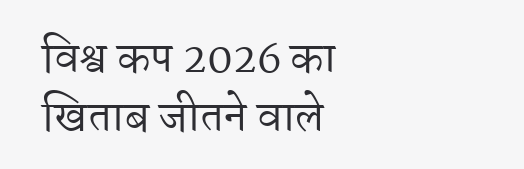विश्व कप 2026 का खिताब जीतने वाले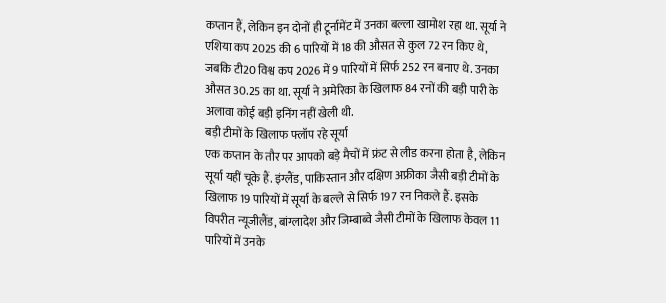कप्तान हैं, लेकिन इन दोनों ही टूर्नामेंट में उनका बल्ला खामोश रहा था. सूर्या ने एशिया कप 2025 की 6 पारियों में 18 की औसत से कुल 72 रन किए थे, जबकि टी20 विश्व कप 2026 में 9 पारियों में सिर्फ 252 रन बनाए थे. उनका औसत 30.25 का था. सूर्या ने अमेरिका के खिलाफ 84 रनों की बड़ी पारी के अलावा कोई बड़ी इनिंग नहीं खेली थी.
बड़ी टीमों के खिलाफ फ्लॉप रहे सूर्या
एक कप्तान के तौर पर आपको बड़े मैचों में फ्रंट से लीड करना होता है, लेकिन सूर्या यहीं चूके हैं. इंग्लैंड, पाकिस्तान और दक्षिण अफ्रीका जैसी बड़ी टीमों के खिलाफ 19 पारियों में सूर्या के बल्ले से सिर्फ 197 रन निकले हैं. इसके विपरीत न्यूजीलैंड, बांग्लादेश और जिम्बाब्वे जैसी टीमों के खिलाफ केवल 11 पारियों में उनके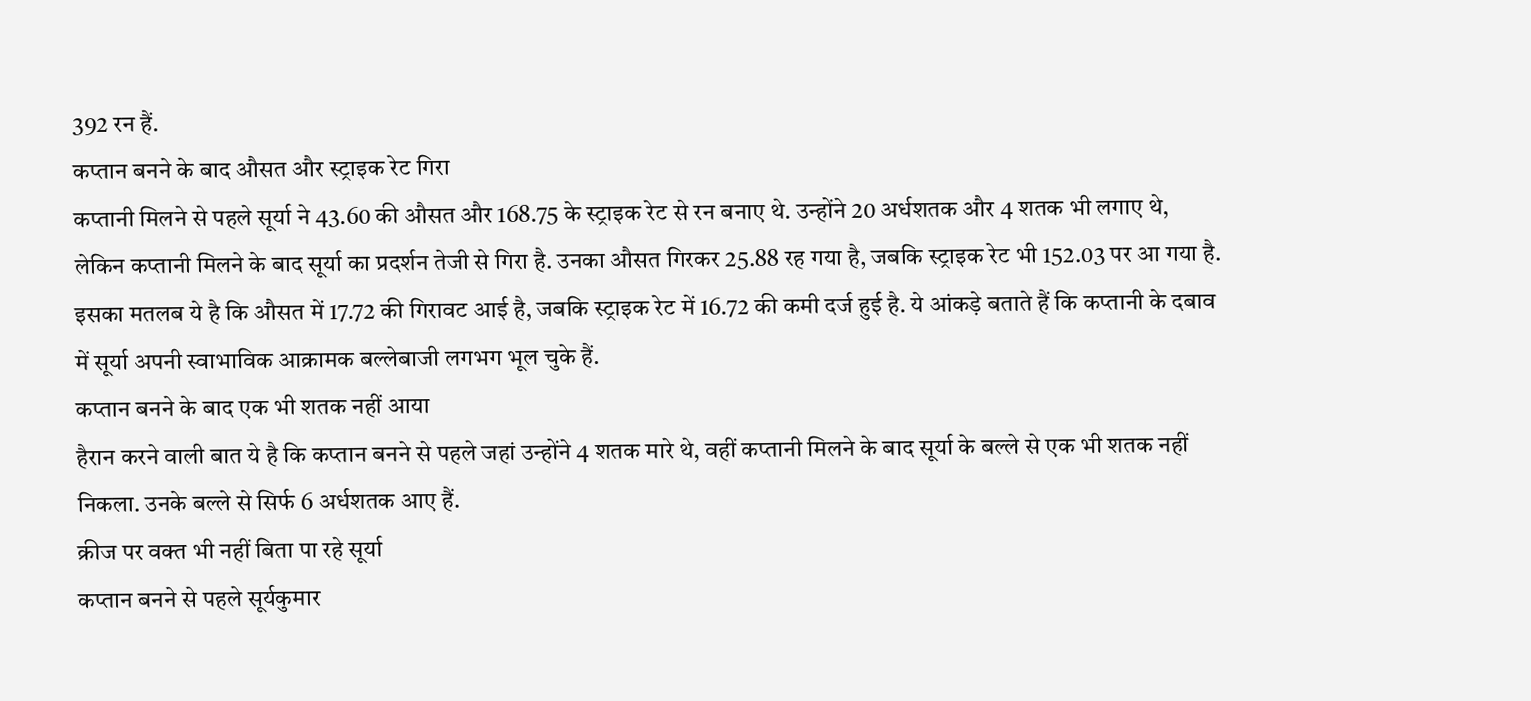392 रन हैं.
कप्तान बनने के बाद औसत और स्ट्राइक रेट गिरा
कप्तानी मिलने से पहले सूर्या ने 43.60 की औसत और 168.75 के स्ट्राइक रेट से रन बनाए थे. उन्होंने 20 अर्धशतक और 4 शतक भी लगाए थे, लेकिन कप्तानी मिलने के बाद सूर्या का प्रदर्शन तेजी से गिरा है. उनका औसत गिरकर 25.88 रह गया है, जबकि स्ट्राइक रेट भी 152.03 पर आ गया है. इसका मतलब ये है कि औसत में 17.72 की गिरावट आई है, जबकि स्ट्राइक रेट में 16.72 की कमी दर्ज हुई है. ये आंकड़े बताते हैं कि कप्तानी के दबाव में सूर्या अपनी स्वाभाविक आक्रामक बल्लेबाजी लगभग भूल चुके हैं.
कप्तान बनने के बाद एक भी शतक नहीं आया
हैरान करने वाली बात ये है कि कप्तान बनने से पहले जहां उन्होंने 4 शतक मारे थे, वहीं कप्तानी मिलने के बाद सूर्या के बल्ले से एक भी शतक नहीं निकला. उनके बल्ले से सिर्फ 6 अर्धशतक आए हैं.
क्रीज पर वक्त भी नहीं बिता पा रहे सूर्या
कप्तान बनने से पहले सूर्यकुमार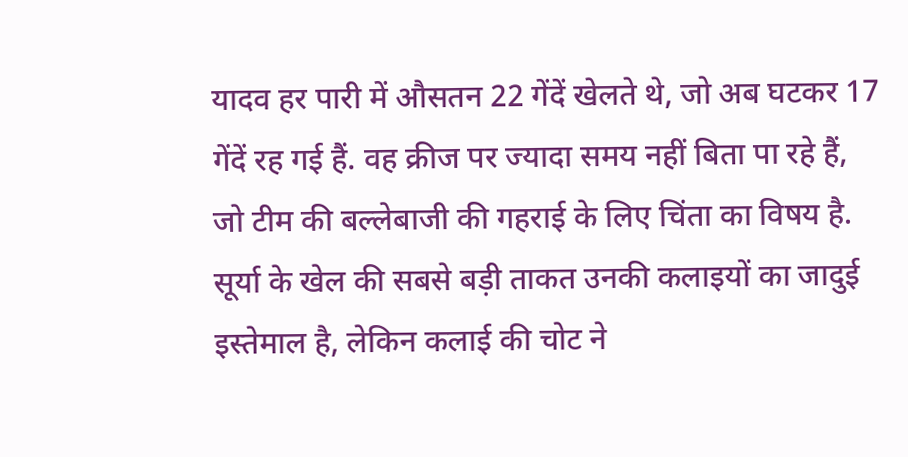यादव हर पारी में औसतन 22 गेंदें खेलते थे, जो अब घटकर 17 गेंदें रह गई हैं. वह क्रीज पर ज्यादा समय नहीं बिता पा रहे हैं, जो टीम की बल्लेबाजी की गहराई के लिए चिंता का विषय है.
सूर्या के खेल की सबसे बड़ी ताकत उनकी कलाइयों का जादुई इस्तेमाल है, लेकिन कलाई की चोट ने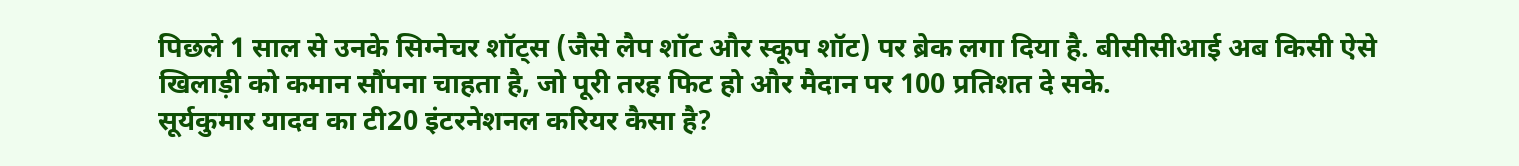पिछले 1 साल से उनके सिग्नेचर शॉट्स (जैसे लैप शॉट और स्कूप शॉट) पर ब्रेक लगा दिया है. बीसीसीआई अब किसी ऐसे खिलाड़ी को कमान सौंपना चाहता है, जो पूरी तरह फिट हो और मैदान पर 100 प्रतिशत दे सके.
सूर्यकुमार यादव का टी20 इंटरनेशनल करियर कैसा है?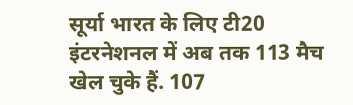सूर्या भारत के लिए टी20 इंटरनेशनल में अब तक 113 मैच खेल चुके हैं. 107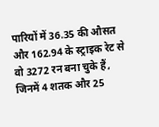पारियों में 36.35 की औसत और 162.94 के स्ट्राइक रेट से वो 3272 रन बना चुके हैं, जिनमें 4 शतक और 25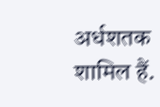अर्धशतक शामिल हैं.